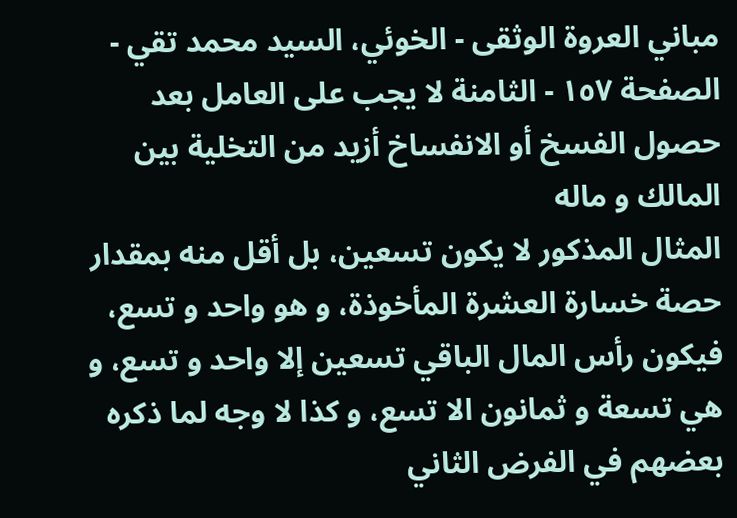مباني العروة الوثقى - الخوئي، السيد محمد تقي - الصفحة ١٥٧ - الثامنة لا يجب على العامل بعد حصول الفسخ أو الانفساخ أزيد من التخلية بين المالك و ماله
المثال المذكور لا يكون تسعين، بل أقل منه بمقدار حصة خسارة العشرة المأخوذة، و هو واحد و تسع، فيكون رأس المال الباقي تسعين إلا واحد و تسع، و هي تسعة و ثمانون الا تسع، و كذا لا وجه لما ذكره بعضهم في الفرض الثاني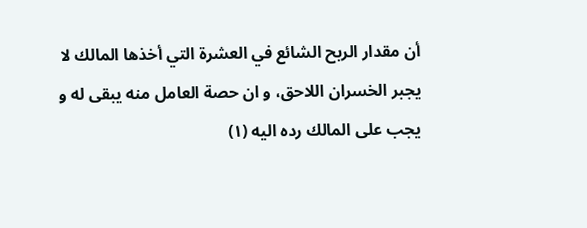أن مقدار الربح الشائع في العشرة التي أخذها المالك لا يجبر الخسران اللاحق، و ان حصة العامل منه يبقى له و يجب على المالك رده اليه (١)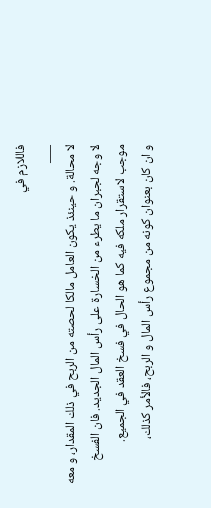فاللازم في
___
لا محالة. و حينئذ يكون العامل مالكا لحصته من الربح في ذلك المقدار، و معه لا وجه لجبران ما يطرء من الخسارة على رأس المال الجديد. فان الفسخ موجب لاستقرار ملكه فيه كما هو الحال في فسخ العقد في الجميع.
و ان كان بعنوان كونه من مجموع رأس المال و الربح، فالأمر كذلك،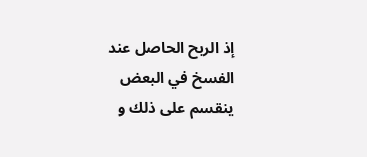إذ الربح الحاصل عند الفسخ في البعض ينقسم على ذلك و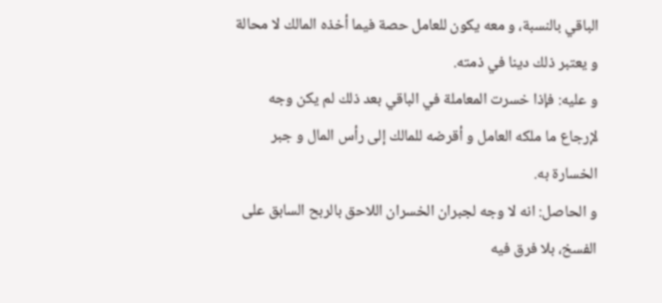الباقي بالنسبة، و معه يكون للعامل حصة فيما أخذه المالك لا محالة و يعتبر ذلك دينا في ذمته.
و عليه: فإذا خسرت المعاملة في الباقي بعد ذلك لم يكن وجه لإرجاع ما ملكه العامل و أقرضه للمالك إلى رأس المال و جبر الخسارة به.
و الحاصل: انه لا وجه لجبران الخسران اللاحق بالربح السابق على الفسخ، بلا فرق فيه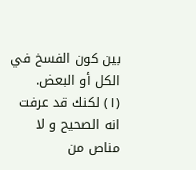بين كون الفسخ في الكل أو البعض.
(١) لكنك قد عرفت انه الصحيح و لا مناص من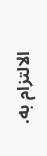الالتزام به.